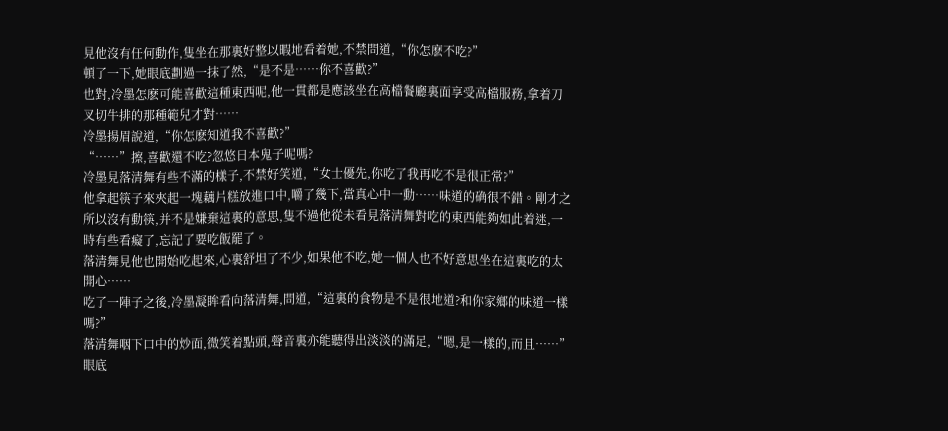見他沒有任何動作,隻坐在那裏好整以暇地看着她,不禁問道,“你怎麽不吃?”
頓了一下,她眼底劃過一抹了然,“是不是……你不喜歡?”
也對,冷墨怎麽可能喜歡這種東西呢,他一貫都是應該坐在高檔餐廳裏面享受高檔服務,拿着刀叉切牛排的那種範兒才對……
冷墨揚眉說道,“你怎麽知道我不喜歡?”
“……”擦,喜歡還不吃?忽悠日本鬼子呢嗎?
冷墨見落清舞有些不滿的樣子,不禁好笑道,“女士優先,你吃了我再吃不是很正常?”
他拿起筷子來夾起一塊藕片糕放進口中,嚼了幾下,當真心中一動……味道的确很不錯。剛才之所以沒有動筷,并不是嫌棄這裏的意思,隻不過他從未看見落清舞對吃的東西能夠如此着迷,一時有些看癡了,忘記了要吃飯罷了。
落清舞見他也開始吃起來,心裏舒坦了不少,如果他不吃,她一個人也不好意思坐在這裏吃的太開心……
吃了一陣子之後,冷墨凝眸看向落清舞,問道,“這裏的食物是不是很地道?和你家鄉的味道一樣嗎?”
落清舞咽下口中的炒面,微笑着點頭,聲音裏亦能聽得出淡淡的滿足,“嗯,是一樣的,而且……”眼底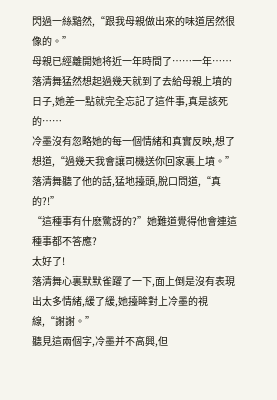閃過一絲黯然,“跟我母親做出來的味道居然很像的。”
母親已經離開她将近一年時間了……一年……
落清舞猛然想起過幾天就到了去給母親上墳的日子,她差一點就完全忘記了這件事,真是該死的……
冷墨沒有忽略她的每一個情緒和真實反映,想了想道,“過幾天我會讓司機送你回家裏上墳。”
落清舞聽了他的話,猛地擡頭,脫口問道,“真的?!”
“這種事有什麽驚訝的?”她難道覺得他會連這種事都不答應?
太好了!
落清舞心裏默默雀躍了一下,面上倒是沒有表現出太多情緒,緩了緩,她擡眸對上冷墨的視線,“謝謝。”
聽見這兩個字,冷墨并不高興,但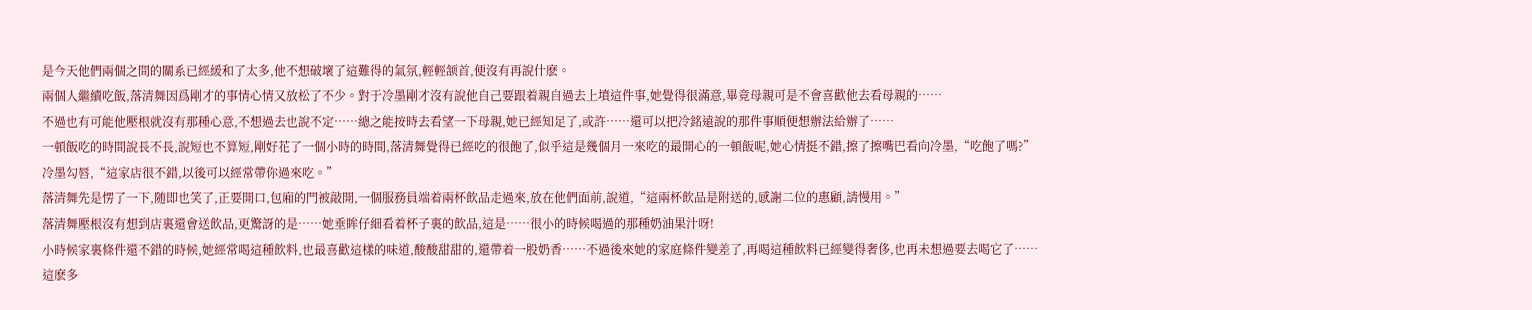是今天他們兩個之間的關系已經緩和了太多,他不想破壞了這難得的氣氛,輕輕颔首,便沒有再說什麽。
兩個人繼續吃飯,落清舞因爲剛才的事情心情又放松了不少。對于冷墨剛才沒有說他自己要跟着親自過去上墳這件事,她覺得很滿意,畢竟母親可是不會喜歡他去看母親的……
不過也有可能他壓根就沒有那種心意,不想過去也說不定……總之能按時去看望一下母親,她已經知足了,或許……還可以把冷銘遠說的那件事順便想辦法給辦了……
一頓飯吃的時間說長不長,說短也不算短,剛好花了一個小時的時間,落清舞覺得已經吃的很飽了,似乎這是幾個月一來吃的最開心的一頓飯呢,她心情挺不錯,擦了擦嘴巴看向冷墨,“吃飽了嗎?”
冷墨勾唇,“這家店很不錯,以後可以經常帶你過來吃。”
落清舞先是愣了一下,随即也笑了,正要開口,包廂的門被敲開,一個服務員端着兩杯飲品走過來,放在他們面前,說道,“這兩杯飲品是附送的,感謝二位的惠顧,請慢用。”
落清舞壓根沒有想到店裏還會送飲品,更驚訝的是……她垂眸仔細看着杯子裏的飲品,這是……很小的時候喝過的那種奶油果汁呀!
小時候家裏條件還不錯的時候,她經常喝這種飲料,也最喜歡這樣的味道,酸酸甜甜的,還帶着一股奶香……不過後來她的家庭條件變差了,再喝這種飲料已經變得奢侈,也再未想過要去喝它了……
這麽多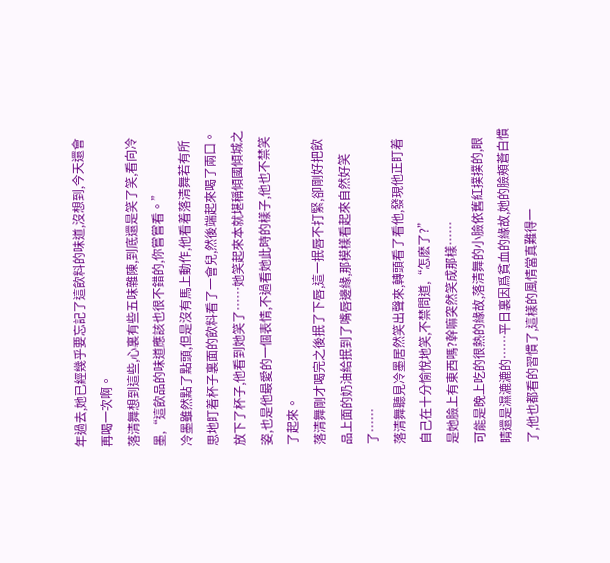年過去,她已經幾乎要忘記了這飲料的味道,沒想到,今天還會再喝一次啊。
落清舞想到這些,心裏有些五味雜陳,到底還是笑了笑,看向冷墨,“這飲品的味道應該也很不錯的,你嘗嘗看。”
冷墨雖然點了點頭,但是沒有馬上動作,他看着落清舞若有所思地盯着杯子裏面的飲料看了一會兒,然後端起來喝了兩口。
放下了杯子,他看到她笑了……她笑起來本就堪稱傾國傾城之姿,也是他最愛的一個表情,不過看她此時的樣子,他也不禁笑了起來。
落清舞剛才喝完之後抿了下唇,這一抿唇不打緊,卻剛好把飲品上面的奶油給抿到了嘴唇邊緣,那模樣看起來自然好笑了……
落清舞聽見冷墨居然笑出聲來,轉頭看了看他,發現他正盯着自己在十分愉悅地笑,不禁問道,“怎麽了?”
是她臉上有東西嗎?幹嘛突然笑成那樣……
可能是晚上吃的很熱的緣故,落清舞的小臉依舊紅撲撲的,眼睛還是濕漉漉的……平日裏因爲貧血的緣故,她的臉頰蒼白慣了,他也都看的習慣了,這樣的風情當真難得一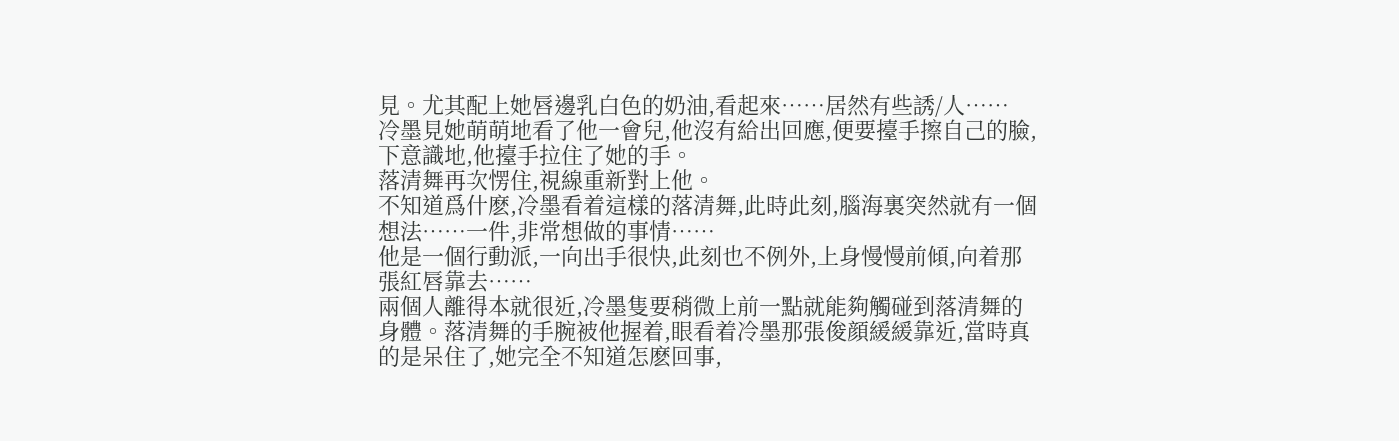見。尤其配上她唇邊乳白色的奶油,看起來……居然有些誘/人……
冷墨見她萌萌地看了他一會兒,他沒有給出回應,便要擡手擦自己的臉,下意識地,他擡手拉住了她的手。
落清舞再次愣住,視線重新對上他。
不知道爲什麽,冷墨看着這樣的落清舞,此時此刻,腦海裏突然就有一個想法……一件,非常想做的事情……
他是一個行動派,一向出手很快,此刻也不例外,上身慢慢前傾,向着那張紅唇靠去……
兩個人離得本就很近,冷墨隻要稍微上前一點就能夠觸碰到落清舞的身體。落清舞的手腕被他握着,眼看着冷墨那張俊顔緩緩靠近,當時真的是呆住了,她完全不知道怎麽回事,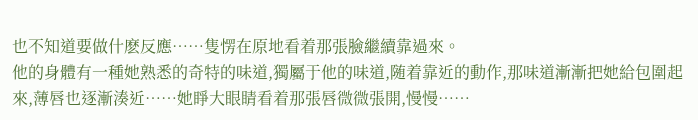也不知道要做什麽反應……隻愣在原地看着那張臉繼續靠過來。
他的身體有一種她熟悉的奇特的味道,獨屬于他的味道,随着靠近的動作,那味道漸漸把她給包圍起來,薄唇也逐漸湊近……她睜大眼睛看着那張唇微微張開,慢慢……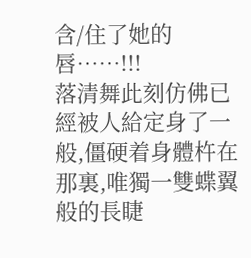含/住了她的唇……!!!
落清舞此刻仿佛已經被人給定身了一般,僵硬着身體杵在那裏,唯獨一雙蝶翼般的長睫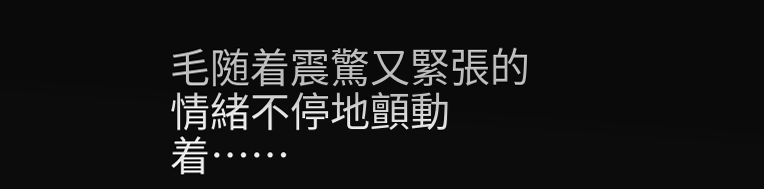毛随着震驚又緊張的情緒不停地顫動着……